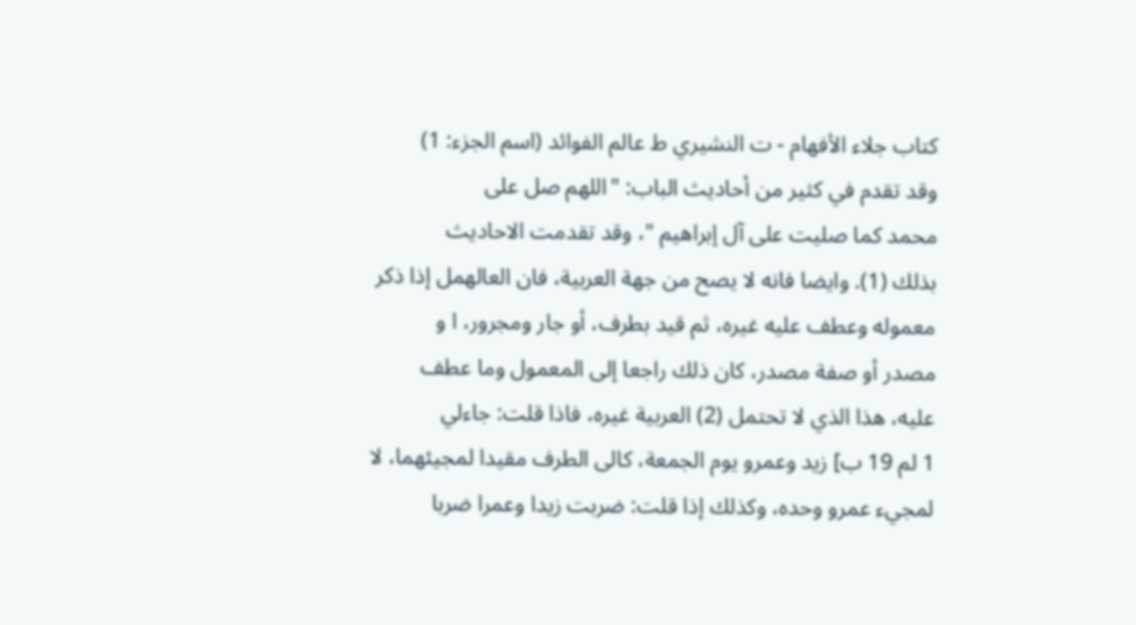كتاب جلاء الأفهام - ت النشيري ط عالم الفوائد (اسم الجزء: 1)
وقد تقدم في كثير من أحاديث الباب: "اللهم صل على
محمد كما صليت على آل إبراهيم "، وقد تقدمت الاحاديث
بذلك (1). وايضا فانه لا يصح من جهة العربية، فان العالهمل إذا ذكر
معموله وعطف عليه غيره، ثم قيد بطرف، أو جار ومجرور، ا و
مصدر أو صفة مصدر، كان ذلك راجعا إلى المعمول وما عطف
عليه، هذا الذي لا تحتمل (2) العربية غيره، فاذا قلت: جاءلي
1 لم 19 ب] زيد وعمرو يوم الجمعة، كالى الطرف مقيدا لمجيئهما، لا
لمجيء عمرو وحده، وكذلك إذا قلت: ضربت زيدا وعمرا ضربا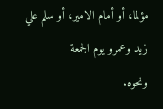مؤلما، أو أمام الامير، أو سلم علي زيد وعمرو يوم الجمعة
ونحوه.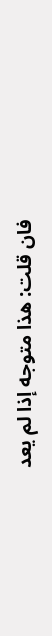فان قلت: هذا متوجه إذا لم يعد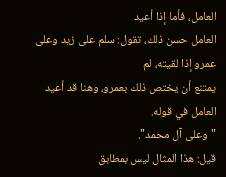العامل، فأما إذا أعيد
العامل حسن ذلك، تقول: سلم على زيد وعلى عمرو إذا لقيته، لم
يمتنع أن يختص ذلك بعمرو، وهنا قد أعيد العامل في قوله.
"وعلى آل محمد".
قيل: هذا المثال ليس بمطابق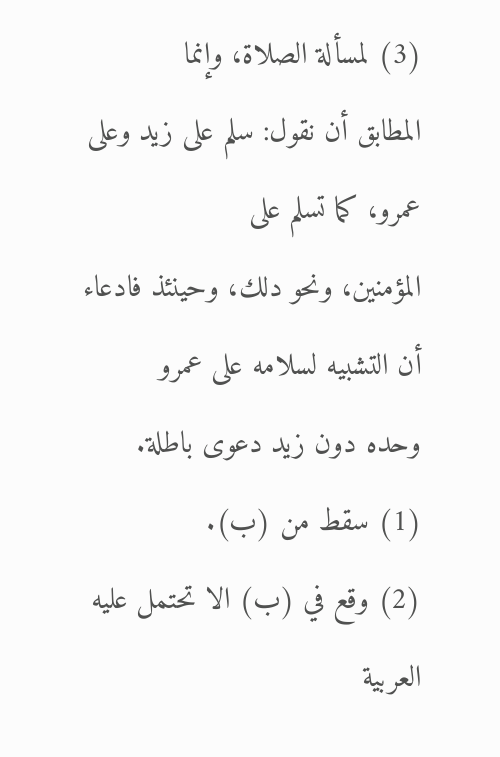(3) لمسألة الصلاة، وإنما
المطابق أن نقول: سلم على زيد وعلى عمرو، كما تسلم على
المؤمنين، ونحو دلك، وحينئذ فادعاء أن التشبيه لسلامه على عمرو
وحده دون زيد دعوى باطلة.
(1) سقط من (ب).
(2) وقع في (ب) الا تحتمل عليه العربية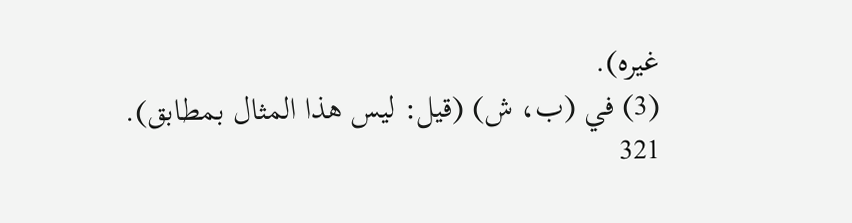غيره).
(3) في (ب، ش) (قيل: ليس هذا المثال بمطابق).
321